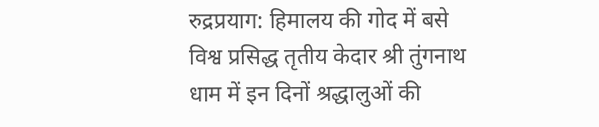रुद्रप्रयाग: हिमालय की गोद में बसे विश्व प्रसिद्ध तृतीय केदार श्री तुंगनाथ धाम में इन दिनों श्रद्धालुओं की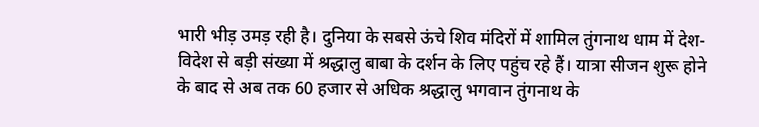भारी भीड़ उमड़ रही है। दुनिया के सबसे ऊंचे शिव मंदिरों में शामिल तुंगनाथ धाम में देश-विदेश से बड़ी संख्या में श्रद्धालु बाबा के दर्शन के लिए पहुंच रहे हैं। यात्रा सीजन शुरू होने के बाद से अब तक 60 हजार से अधिक श्रद्धालु भगवान तुंगनाथ के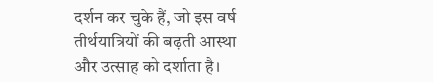दर्शन कर चुके हैं, जो इस वर्ष तीर्थयात्रियों की बढ़ती आस्था और उत्साह को दर्शाता है।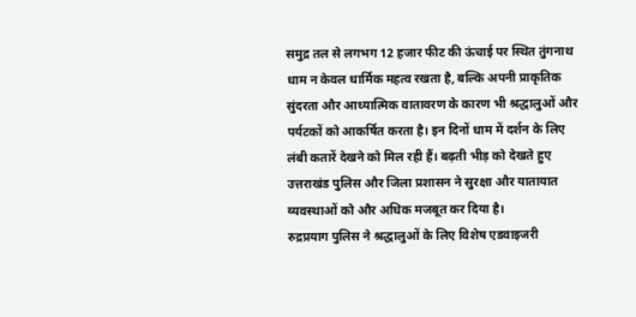समुद्र तल से लगभग 12 हजार फीट की ऊंचाई पर स्थित तुंगनाथ धाम न केवल धार्मिक महत्व रखता है, बल्कि अपनी प्राकृतिक सुंदरता और आध्यात्मिक वातावरण के कारण भी श्रद्धालुओं और पर्यटकों को आकर्षित करता है। इन दिनों धाम में दर्शन के लिए लंबी कतारें देखने को मिल रही हैं। बढ़ती भीड़ को देखते हुए उत्तराखंड पुलिस और जिला प्रशासन ने सुरक्षा और यातायात व्यवस्थाओं को और अधिक मजबूत कर दिया है।
रुद्रप्रयाग पुलिस ने श्रद्धालुओं के लिए विशेष एडवाइजरी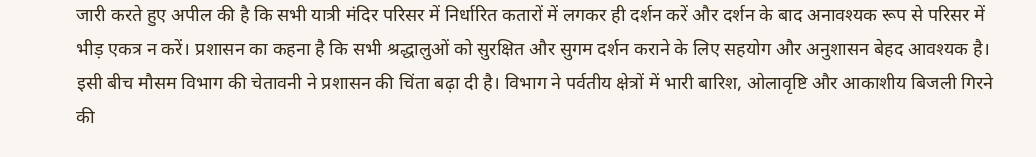जारी करते हुए अपील की है कि सभी यात्री मंदिर परिसर में निर्धारित कतारों में लगकर ही दर्शन करें और दर्शन के बाद अनावश्यक रूप से परिसर में भीड़ एकत्र न करें। प्रशासन का कहना है कि सभी श्रद्धालुओं को सुरक्षित और सुगम दर्शन कराने के लिए सहयोग और अनुशासन बेहद आवश्यक है।
इसी बीच मौसम विभाग की चेतावनी ने प्रशासन की चिंता बढ़ा दी है। विभाग ने पर्वतीय क्षेत्रों में भारी बारिश, ओलावृष्टि और आकाशीय बिजली गिरने की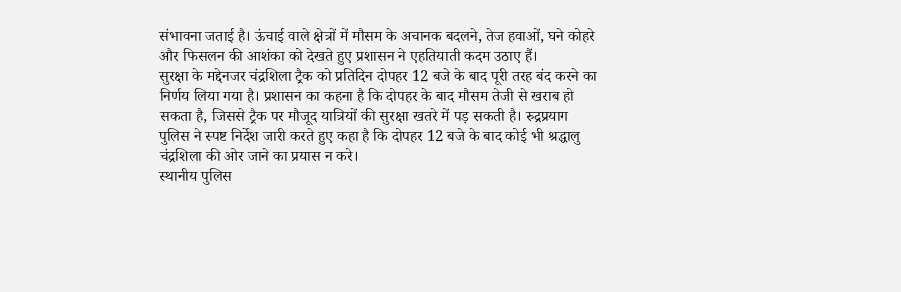संभावना जताई है। ऊंचाई वाले क्षेत्रों में मौसम के अचानक बदलने, तेज हवाओं, घने कोहरे और फिसलन की आशंका को देखते हुए प्रशासन ने एहतियाती कदम उठाए हैं।
सुरक्षा के मद्देनजर चंद्रशिला ट्रैक को प्रतिदिन दोपहर 12 बजे के बाद पूरी तरह बंद करने का निर्णय लिया गया है। प्रशासन का कहना है कि दोपहर के बाद मौसम तेजी से खराब हो सकता है, जिससे ट्रैक पर मौजूद यात्रियों की सुरक्षा खतरे में पड़ सकती है। रुद्रप्रयाग पुलिस ने स्पष्ट निर्देश जारी करते हुए कहा है कि दोपहर 12 बजे के बाद कोई भी श्रद्धालु चंद्रशिला की ओर जाने का प्रयास न करे।
स्थानीय पुलिस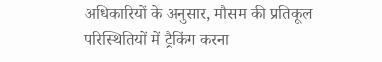अधिकारियों के अनुसार, मौसम की प्रतिकूल परिस्थितियों में ट्रैकिंग करना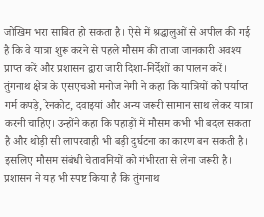जोखिम भरा साबित हो सकता है। ऐसे में श्रद्धालुओं से अपील की गई है कि वे यात्रा शुरू करने से पहले मौसम की ताजा जानकारी अवश्य प्राप्त करें और प्रशासन द्वारा जारी दिशा-निर्देशों का पालन करें।
तुंगनाथ क्षेत्र के एसएचओ मनोज नेगी ने कहा कि यात्रियों को पर्याप्त गर्म कपड़े, रेनकोट, दवाइयां और अन्य जरूरी सामान साथ लेकर यात्रा करनी चाहिए। उन्होंने कहा कि पहाड़ों में मौसम कभी भी बदल सकता है और थोड़ी सी लापरवाही भी बड़ी दुर्घटना का कारण बन सकती है। इसलिए मौसम संबंधी चेतावनियों को गंभीरता से लेना जरूरी है।
प्रशासन ने यह भी स्पष्ट किया है कि तुंगनाथ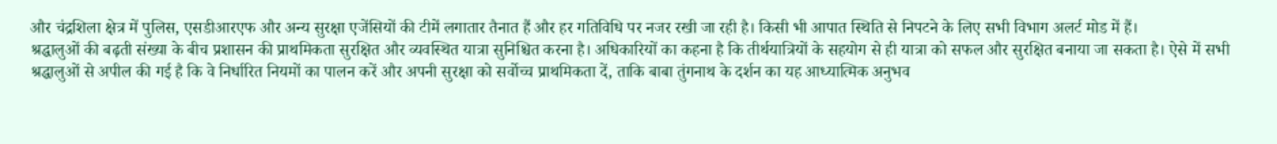और चंद्रशिला क्षेत्र में पुलिस, एसडीआरएफ और अन्य सुरक्षा एजेंसियों की टीमें लगातार तैनात हैं और हर गतिविधि पर नजर रखी जा रही है। किसी भी आपात स्थिति से निपटने के लिए सभी विभाग अलर्ट मोड में हैं।
श्रद्धालुओं की बढ़ती संख्या के बीच प्रशासन की प्राथमिकता सुरक्षित और व्यवस्थित यात्रा सुनिश्चित करना है। अधिकारियों का कहना है कि तीर्थयात्रियों के सहयोग से ही यात्रा को सफल और सुरक्षित बनाया जा सकता है। ऐसे में सभी श्रद्धालुओं से अपील की गई है कि वे निर्धारित नियमों का पालन करें और अपनी सुरक्षा को सर्वोच्च प्राथमिकता दें, ताकि बाबा तुंगनाथ के दर्शन का यह आध्यात्मिक अनुभव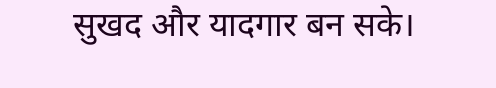सुखद और यादगार बन सके।